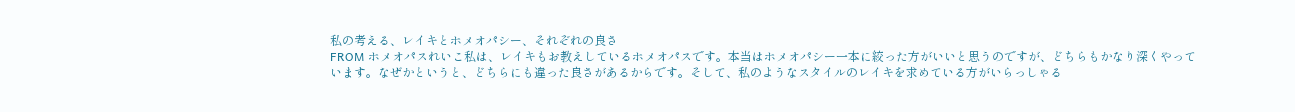私の考える、レイキとホメオパシー、それぞれの良さ
FROM ホメオパスれいこ私は、レイキもお教えしているホメオパスです。本当はホメオパシー一本に絞った方がいいと思うのですが、どちらもかなり深くやっています。なぜかというと、どちらにも違った良さがあるからです。そして、私のようなスタイルのレイキを求めている方がいらっしゃる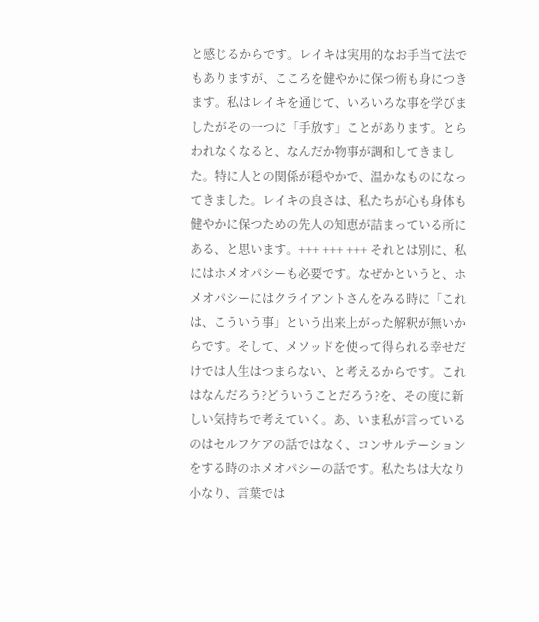と感じるからです。レイキは実用的なお手当て法でもありますが、こころを健やかに保つ術も身につきます。私はレイキを通じて、いろいろな事を学びましたがその一つに「手放す」ことがあります。とらわれなくなると、なんだか物事が調和してきました。特に人との関係が穏やかで、温かなものになってきました。レイキの良さは、私たちが心も身体も健やかに保つための先人の知恵が詰まっている所にある、と思います。+++ +++ +++ それとは別に、私にはホメオパシーも必要です。なぜかというと、ホメオパシーにはクライアントさんをみる時に「これは、こういう事」という出来上がった解釈が無いからです。そして、メソッドを使って得られる幸せだけでは人生はつまらない、と考えるからです。これはなんだろう?どういうことだろう?を、その度に新しい気持ちで考えていく。あ、いま私が言っているのはセルフケアの話ではなく、コンサルテーションをする時のホメオパシーの話です。私たちは大なり小なり、言葉では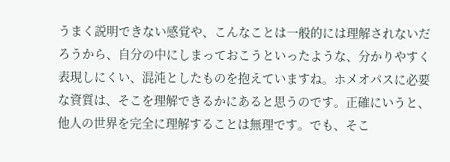うまく説明できない感覚や、こんなことは一般的には理解されないだろうから、自分の中にしまっておこうといったような、分かりやすく表現しにくい、混沌としたものを抱えていますね。ホメオパスに必要な資質は、そこを理解できるかにあると思うのです。正確にいうと、他人の世界を完全に理解することは無理です。でも、そこ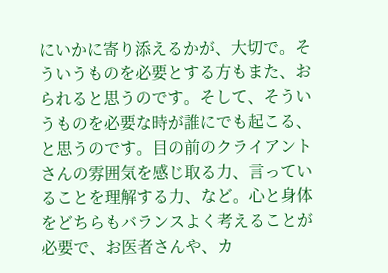にいかに寄り添えるかが、大切で。そういうものを必要とする方もまた、おられると思うのです。そして、そういうものを必要な時が誰にでも起こる、と思うのです。目の前のクライアントさんの雰囲気を感じ取る力、言っていることを理解する力、など。心と身体をどちらもバランスよく考えることが必要で、お医者さんや、カ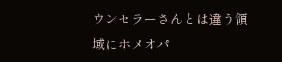ウンセラーさんとは違う領域にホメオパ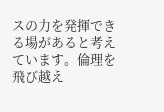スの力を発揮できる場があると考えています。倫理を飛び越え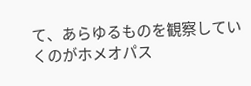て、あらゆるものを観察していくのがホメオパス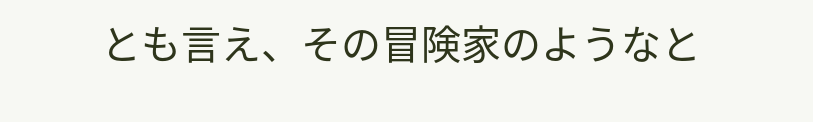とも言え、その冒険家のようなと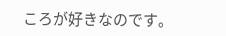ころが好きなのです。